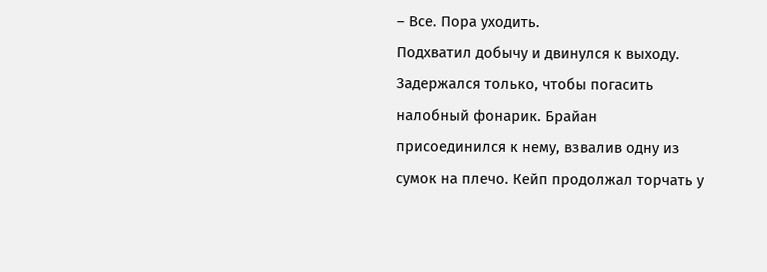– Все. Пора уходить.
Подхватил добычу и двинулся к выходу. Задержался только, чтобы погасить налобный фонарик. Брайан присоединился к нему, взвалив одну из сумок на плечо. Кейп продолжал торчать у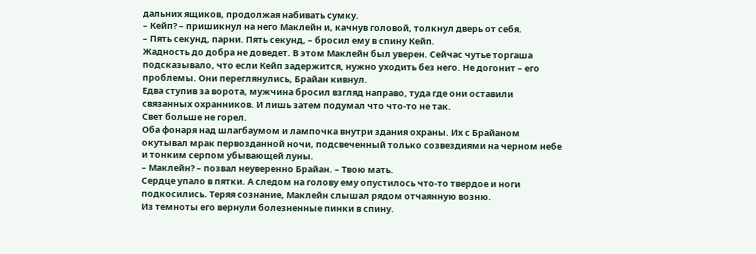дальних ящиков, продолжая набивать сумку.
– Кейп? – пришикнул на него Маклейн и, качнув головой, толкнул дверь от себя.
– Пять секунд, парни. Пять секунд, – бросил ему в спину Кейп.
Жадность до добра не доведет. В этом Маклейн был уверен. Сейчас чутье торгаша подсказывало, что если Кейп задержится, нужно уходить без него. Не догонит – его проблемы. Они переглянулись, Брайан кивнул.
Едва ступив за ворота, мужчина бросил взгляд направо, туда где они оставили связанных охранников. И лишь затем подумал что что-то не так.
Свет больше не горел.
Оба фонаря над шлагбаумом и лампочка внутри здания охраны. Их с Брайаном окутывал мрак первозданной ночи, подсвеченный только созвездиями на черном небе и тонким серпом убывающей луны.
– Маклейн? – позвал неуверенно Брайан. – Твою мать.
Сердце упало в пятки. А следом на голову ему опустилось что-то твердое и ноги подкосились. Теряя сознание, Маклейн слышал рядом отчаянную возню.
Из темноты его вернули болезненные пинки в спину.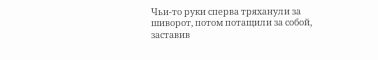Чьи-то руки сперва тряханули за шиворот, потом потащили за собой, заставив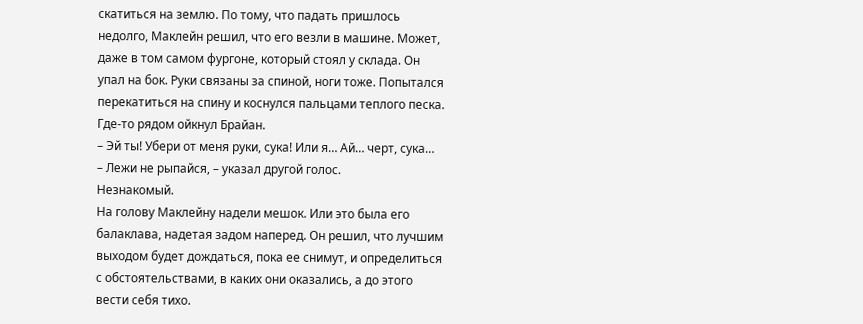скатиться на землю. По тому, что падать пришлось недолго, Маклейн решил, что его везли в машине. Может, даже в том самом фургоне, который стоял у склада. Он упал на бок. Руки связаны за спиной, ноги тоже. Попытался перекатиться на спину и коснулся пальцами теплого песка. Где-то рядом ойкнул Брайан.
– Эй ты! Убери от меня руки, сука! Или я… Ай… черт, сука…
– Лежи не рыпайся, – указал другой голос.
Незнакомый.
На голову Маклейну надели мешок. Или это была его балаклава, надетая задом наперед. Он решил, что лучшим выходом будет дождаться, пока ее снимут, и определиться с обстоятельствами, в каких они оказались, а до этого вести себя тихо.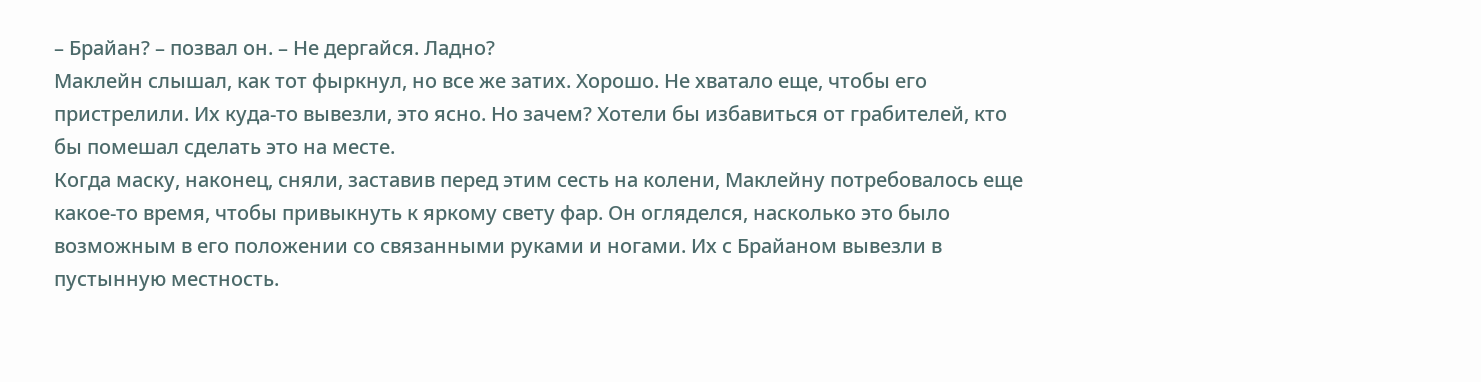– Брайан? – позвал он. – Не дергайся. Ладно?
Маклейн слышал, как тот фыркнул, но все же затих. Хорошо. Не хватало еще, чтобы его пристрелили. Их куда-то вывезли, это ясно. Но зачем? Хотели бы избавиться от грабителей, кто бы помешал сделать это на месте.
Когда маску, наконец, сняли, заставив перед этим сесть на колени, Маклейну потребовалось еще какое-то время, чтобы привыкнуть к яркому свету фар. Он огляделся, насколько это было возможным в его положении со связанными руками и ногами. Их с Брайаном вывезли в пустынную местность.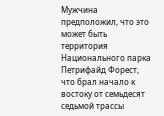Мужчина предположил, что это может быть территория Национального парка Петрифайд Форест, что брал начало к востоку от семьдесят седьмой трассы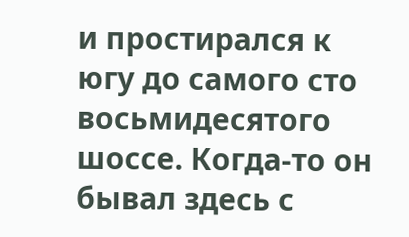и простирался к югу до самого сто восьмидесятого шоссе. Когда-то он бывал здесь с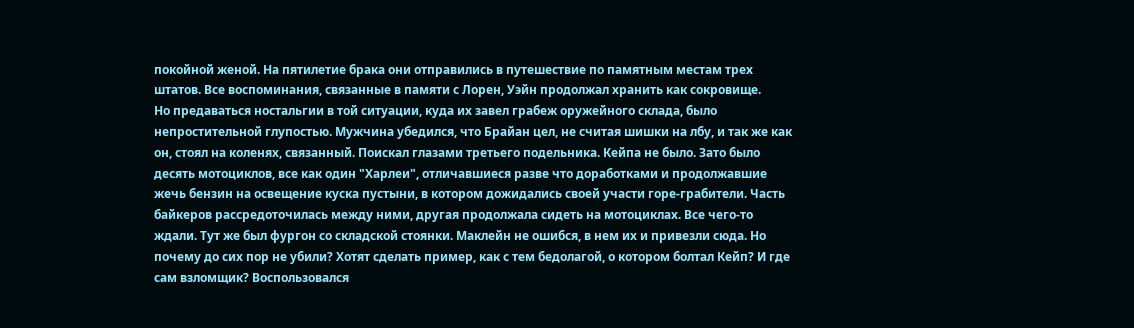покойной женой. На пятилетие брака они отправились в путешествие по памятным местам трех штатов. Все воспоминания, связанные в памяти с Лорен, Уэйн продолжал хранить как сокровище.
Но предаваться ностальгии в той ситуации, куда их завел грабеж оружейного склада, было непростительной глупостью. Мужчина убедился, что Брайан цел, не считая шишки на лбу, и так же как он, стоял на коленях, связанный. Поискал глазами третьего подельника. Кейпа не было. Зато было десять мотоциклов, все как один "Харлеи", отличавшиеся разве что доработками и продолжавшие жечь бензин на освещение куска пустыни, в котором дожидались своей участи горе-грабители. Часть байкеров рассредоточилась между ними, другая продолжала сидеть на мотоциклах. Все чего-то ждали. Тут же был фургон со складской стоянки. Маклейн не ошибся, в нем их и привезли сюда. Но почему до сих пор не убили? Хотят сделать пример, как с тем бедолагой, о котором болтал Кейп? И где сам взломщик? Воспользовался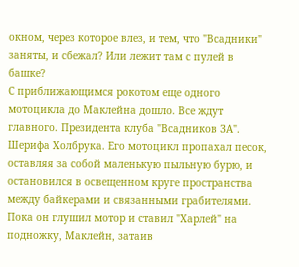окном, через которое влез, и тем, что "Всадники" заняты, и сбежал? Или лежит там с пулей в башке?
С приближающимся рокотом еще одного мотоцикла до Маклейна дошло. Все ждут главного. Президента клуба "Всадников ЗА". Шерифа Холбрука. Его мотоцикл пропахал песок, оставляя за собой маленькую пыльную бурю, и остановился в освещенном круге пространства между байкерами и связанными грабителями. Пока он глушил мотор и ставил "Харлей" на подножку, Маклейн, затаив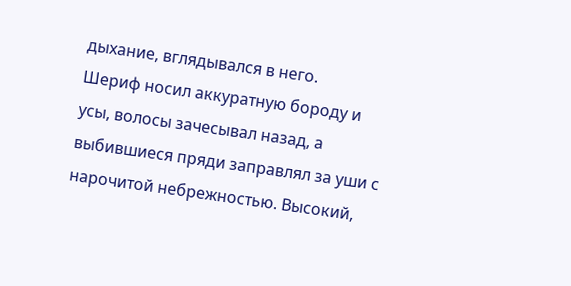дыхание, вглядывался в него.
Шериф носил аккуратную бороду и усы, волосы зачесывал назад, а выбившиеся пряди заправлял за уши с нарочитой небрежностью. Высокий,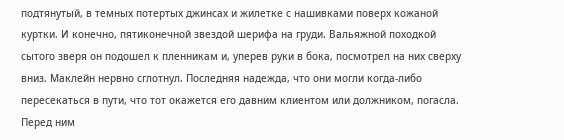подтянутый, в темных потертых джинсах и жилетке с нашивками поверх кожаной куртки. И конечно, пятиконечной звездой шерифа на груди. Вальяжной походкой сытого зверя он подошел к пленникам и, уперев руки в бока, посмотрел на них сверху вниз. Маклейн нервно сглотнул. Последняя надежда, что они могли когда-либо пересекаться в пути, что тот окажется его давним клиентом или должником, погасла. Перед ним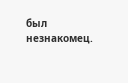был незнакомец.